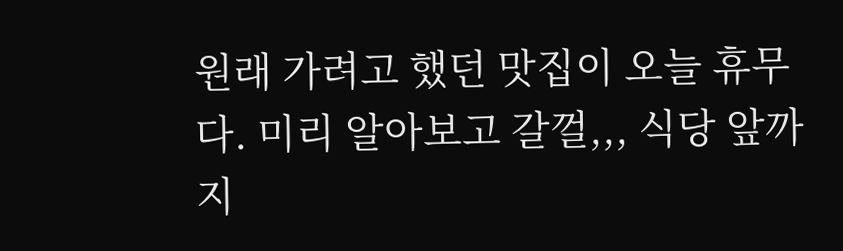원래 가려고 했던 맛집이 오늘 휴무다. 미리 알아보고 갈껄,,, 식당 앞까지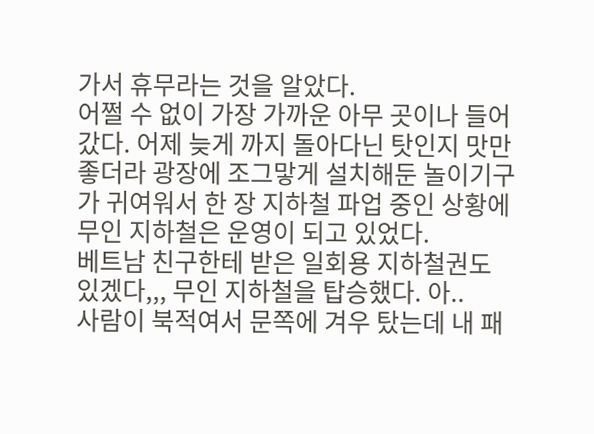가서 휴무라는 것을 알았다.
어쩔 수 없이 가장 가까운 아무 곳이나 들어갔다. 어제 늦게 까지 돌아다닌 탓인지 맛만 좋더라 광장에 조그맣게 설치해둔 놀이기구가 귀여워서 한 장 지하철 파업 중인 상황에 무인 지하철은 운영이 되고 있었다.
베트남 친구한테 받은 일회용 지하철권도 있겠다,,, 무인 지하철을 탑승했다. 아..
사람이 북적여서 문쪽에 겨우 탔는데 내 패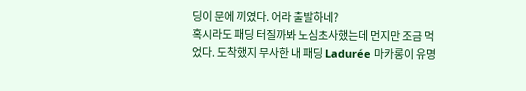딩이 문에 끼였다. 어라 출발하네?
혹시라도 패딩 터질까봐 노심초사했는데 먼지만 조금 먹었다. 도착했지 무사한 내 패딩 Ladurée 마카롱이 유명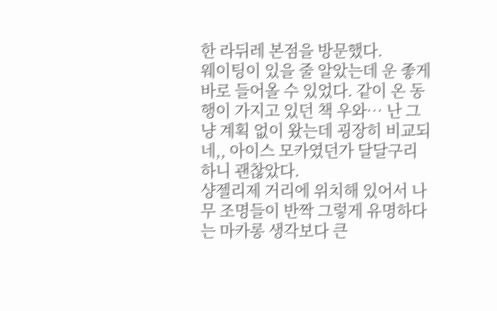한 라뒤레 본점을 방문했다.
웨이팅이 있을 줄 알았는데 운 좋게 바로 들어올 수 있었다. 같이 온 동행이 가지고 있던 책 우와… 난 그냥 계획 없이 왔는데 굉장히 비교되네,, 아이스 모카였던가 달달구리 하니 괜찮았다.
샹젤리제 거리에 위치해 있어서 나무 조명들이 반짝 그렇게 유명하다는 마카롱 생각보다 큰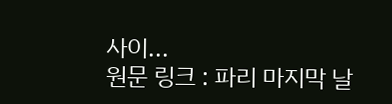사이...
원문 링크 : 파리 마지막 날